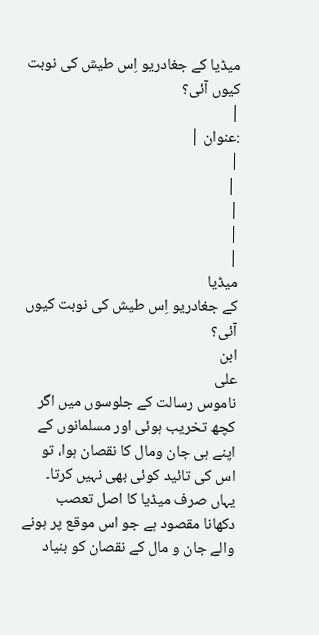میڈیا کے جغادریو اِس طیش کی نوبت کیوں آئی؟
|
:عنوان |
|
 |
|
|
|
میڈیا
کے جغادریو اِس طیش کی نوبت کیوں آئی؟
ابن
علی
ناموس رسالت کے جلوسوں میں اگر کچھ تخریب ہوئی اور مسلمانوں کے اپنے ہی جان ومال کا نقصان ہوا، تو اس کی تائید کوئی بھی نہیں کرتا۔ یہاں صرف میڈیا کا اصل تعصب دکھانا مقصود ہے جو اس موقع پر ہونے والے جان و مال کے نقصان کو بنیاد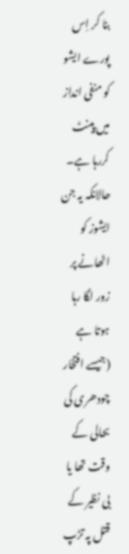بنا کر اِس پورے ایشو کو منفی انداز میں پینٹ کررہا ہے۔ حالانکہ یہ جن ایشوز کو اٹھانے پر زور لگا رہا ہوتا ہے (جیسے افتخار چودھری کی بحالی کے وقت تھا یا بی نظیر کے قتل پہ تڑپ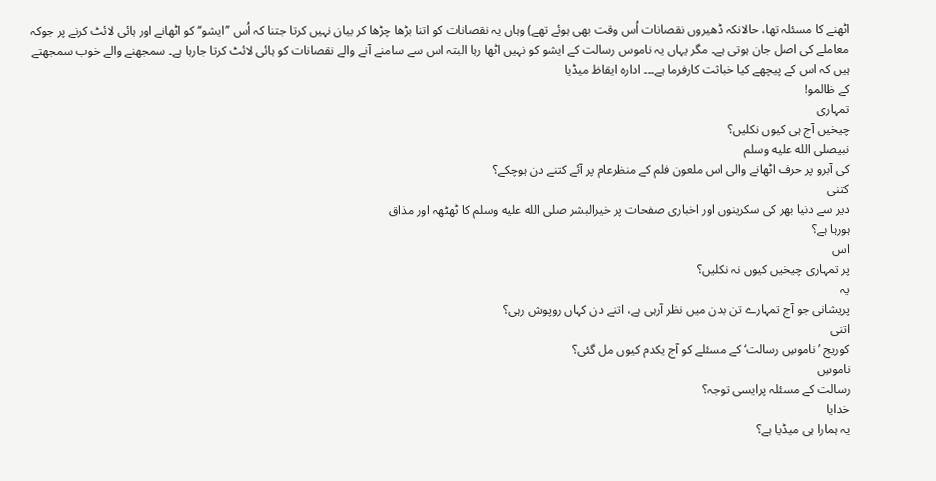اٹھنے کا مسئلہ تھا، حالانکہ ڈھیروں نقصانات اُس وقت بھی ہوئے تھے) وہاں یہ نقصانات کو اتنا بڑھا چڑھا کر بیان نہیں کرتا جتنا کہ اُس ’’ایشو‘‘ کو اٹھانے اور ہائی لائٹ کرنے پر جوکہ معاملے کی اصل جان ہوتی ہے۔ مگر یہاں یہ ناموس رسالت کے ایشو کو نہیں اٹھا رہا البتہ اس سے سامنے آنے والے نقصانات کو ہائی لائٹ کرتا جارہا ہے۔ سمجھنے والے خوب سمجھتے ہیں کہ اس کے پیچھے کیا خباثت کارفرما ہے۔۔۔ ادارہ ایقاظ میڈیا
کے ظالمو!
تمہاری
چیخیں آج ہی کیوں نکلیں؟
نبیصلى الله عليه وسلم
کی آبرو پر حرف اٹھانے والی اس ملعون فلم کے منظرعام پر آئے کتنے دن ہوچکے؟
کتنی
دیر سے دنیا بھر کی سکرینوں اور اخباری صفحات پر خیرالبشر صلى الله عليه وسلم کا ٹھٹھہ اور مذاق
ہورہا ہے؟
اس
پر تمہاری چیخیں کیوں نہ نکلیں؟
یہ
پریشانی جو آج تمہارے تن بدن میں نظر آرہی ہے، اتنے دن کہاں روپوش رہی؟
اتنی
کوریج ’ناموسِ رسالت‘ کے مسئلے کو آج یکدم کیوں مل گئی؟
ناموسِ
رسالت کے مسئلہ پرایسی توجہ؟
خدایا
یہ ہمارا ہی میڈیا ہے؟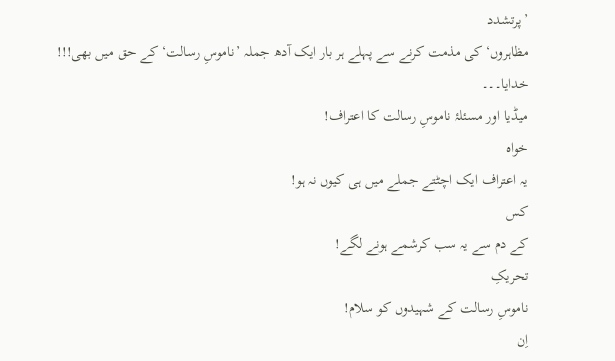’پرتشدد
مظاہروں‘ کی مذمت کرنے سے پہلے ہر بار ایک آدھ جملہ ’ناموسِ رسالت‘ کے حق میں بھی!!!
خدایا۔۔۔
میڈیا اور مسئلۂ ناموسِ رسالت کا اعتراف!
خواہ
یہ اعتراف ایک اچٹتے جملے میں ہی کیوں نہ ہو!
کس
کے دم سے یہ سب کرشمے ہونے لگے!
تحریکِ
ناموسِ رسالت کے شہیدوں کو سلام!
اِن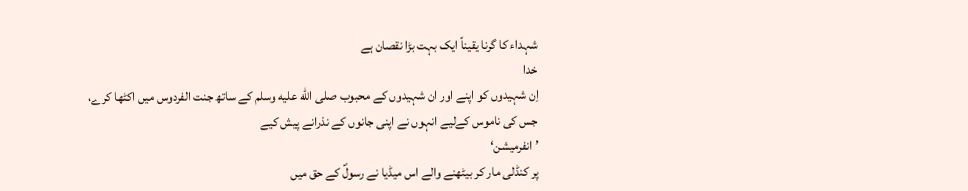شہداء کا گرنا یقیناً ایک بہت بڑا نقصان ہے
خدا
اِن شہیدوں کو اپنے اور ان شہیدوں کے محبوب صلى الله عليه وسلم کے ساتھ جنت الفردوس میں اکٹھا کرے،
جس کی ناموس کےلیے انہوں نے اپنی جانوں کے نذرانے پیش کیے
’انفرمیشن‘
پر کنڈلی مار کر بیٹھنے والے اس میڈیا نے رسولؐ کے حق میں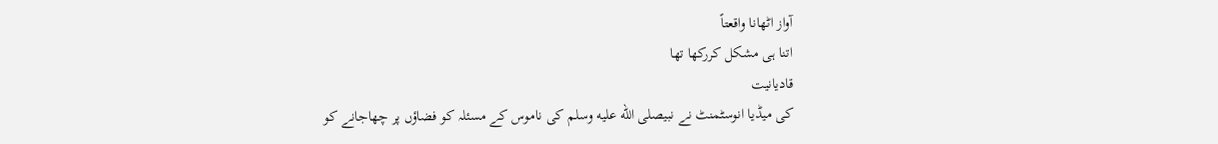آواز اٹھانا واقعتاً
اتنا ہی مشکل کررکھا تھا
قادیانیت
کی میڈیا انوسٹمنٹ نے نبیصلى الله عليه وسلم کی ناموس کے مسئلہ کو فضاؤں پر چھاجانے کو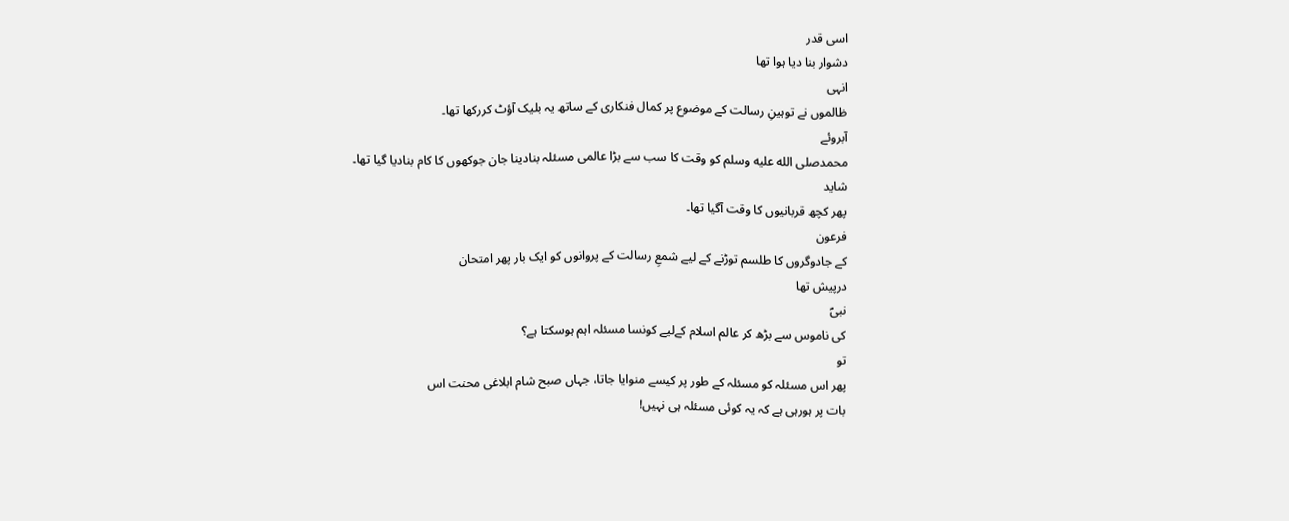اسی قدر
دشوار بنا دیا ہوا تھا
انہی
ظالموں نے توہینِ رسالت کے موضوع پر کمال فنکاری کے ساتھ یہ بلیک آؤٹ کررکھا تھا۔
آبروئے
محمدصلى الله عليه وسلم کو وقت کا سب سے بڑا عالمی مسئلہ بنادینا جان جوکھوں کا کام بنادیا گیا تھا۔
شاید
پھر کچھ قربانیوں کا وقت آگیا تھا۔
فرعون
کے جادوگروں کا طلسم توڑنے کے لیے شمعِ رسالت کے پروانوں کو ایک بار پھر امتحان
درپیش تھا
نبیؐ
کی ناموس سے بڑھ کر عالم اسلام کےلیے کونسا مسئلہ اہم ہوسکتا ہے؟
تو
پھر اس مسئلہ کو مسئلہ کے طور پر کیسے منوایا جاتا، جہاں صبح شام ابلاغی محنت اس
بات پر ہورہی ہے کہ یہ کوئی مسئلہ ہی نہیں!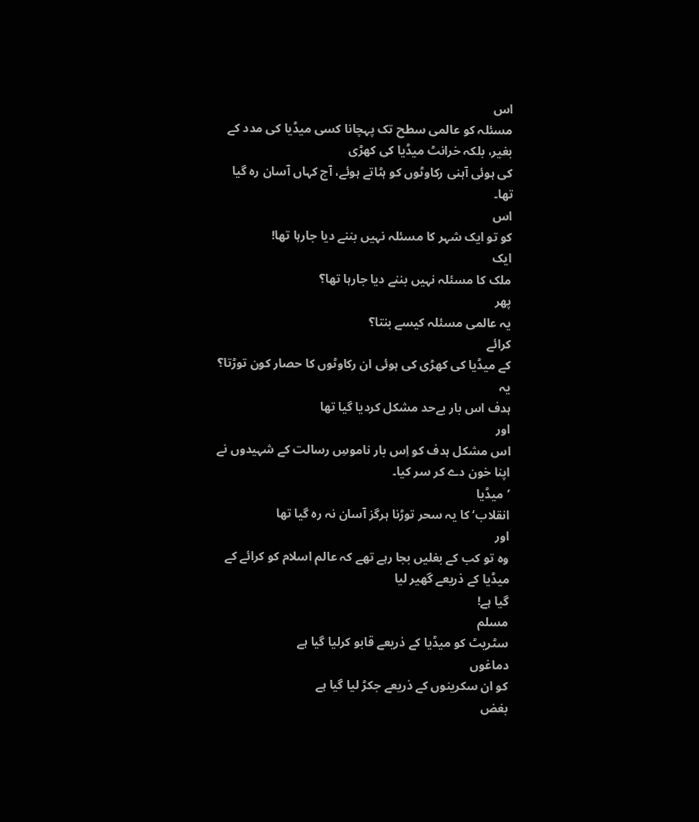اس
مسئلہ کو عالمی سطح تک پہچانا کسی میڈیا کی مدد کے بغیر، بلکہ خرانٹ میڈیا کی کھڑی
کی ہوئی آہنی رکاوٹوں کو ہٹاتے ہوئے، آج کہاں آسان رہ گیا تھا۔
اس
کو تو ایک شہر کا مسئلہ نہیں بننے دیا جارہا تھا!
ایک
ملک کا مسئلہ نہیں بننے دیا جارہا تھا؟
پھر
یہ عالمی مسئلہ کیسے بنتا؟
کرائے
کے میڈیا کی کھڑی کی ہوئی ان رکاوٹوں کا حصار کون توڑتا؟
یہ
ہدف اس بار بےحد مشکل کردیا گیا تھا
اور
اس مشکل ہدف کو اِس بار ناموسِ رسالت کے شہیدوں نے اپنا خون دے کر سر کیا۔
’میڈیا
انقلاب‘ کا یہ سحر توڑنا ہرگز آسان نہ رہ گیا تھا
اور
وہ تو کب کے بغلیں بجا رہے تھے کہ عالم اسلام کو کرائے کے میڈیا کے ذریعے گھیر لیا
گیا ہے!
مسلم
سٹریٹ کو میڈیا کے ذریعے قابو کرلیا گیا ہے
دماغوں
کو ان سکرینوں کے ذریعے جکڑ لیا گیا ہے
بغض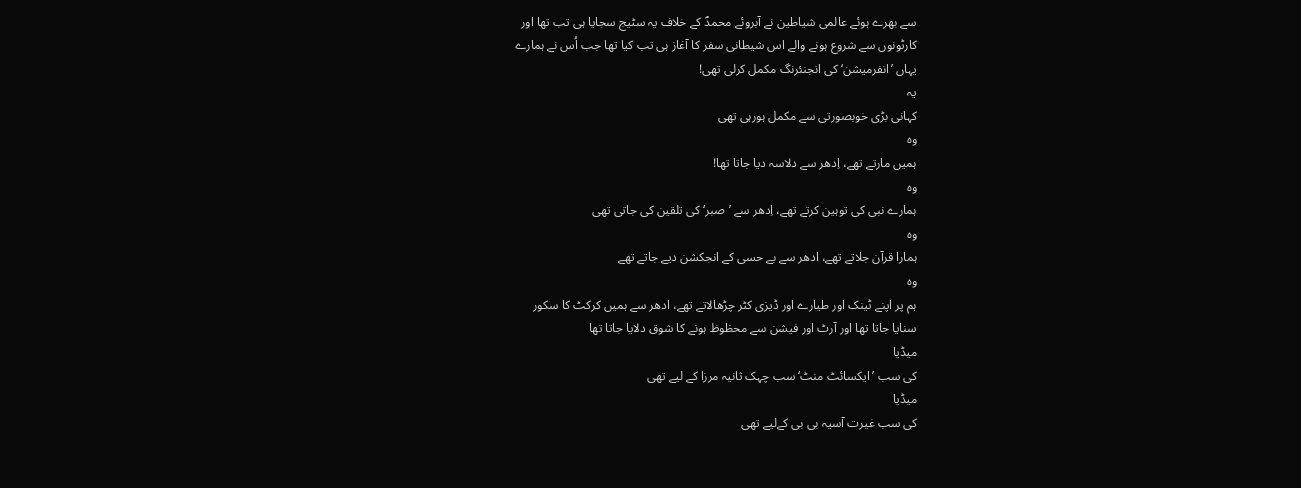سے بھرے ہوئے عالمی شیاطین نے آبروئے محمدؐ کے خلاف یہ سٹیج سجایا ہی تب تھا اور
کارٹونوں سے شروع ہونے والے اس شیطانی سفر کا آغاز ہی تب کیا تھا جب اُس نے ہمارے
یہاں ’انفرمیشن‘ کی انجنئرنگ مکمل کرلی تھی!
یہ
کہانی بڑی خوبصورتی سے مکمل ہورہی تھی
وہ
ہمیں مارتے تھے، اِدھر سے دلاسہ دیا جاتا تھا!
وہ
ہمارے نبی کی توہین کرتے تھے، اِدھر سے ’صبر‘ کی تلقین کی جاتی تھی
وہ
ہمارا قرآن جلاتے تھے، ادھر سے بے حسی کے انجکشن دیے جاتے تھے
وہ
ہم پر اپنے ٹینک اور طیارے اور ڈیزی کٹر چڑھالاتے تھے، ادھر سے ہمیں کرکٹ کا سکور
سنایا جاتا تھا اور آرٹ اور فیشن سے محظوظ ہونے کا شوق دلایا جاتا تھا
میڈیا
کی سب ’ایکسائٹ منٹ‘ سب چہک ثانیہ مرزا کے لیے تھی
میڈیا
کی سب غیرت آسیہ بی بی کےلیے تھی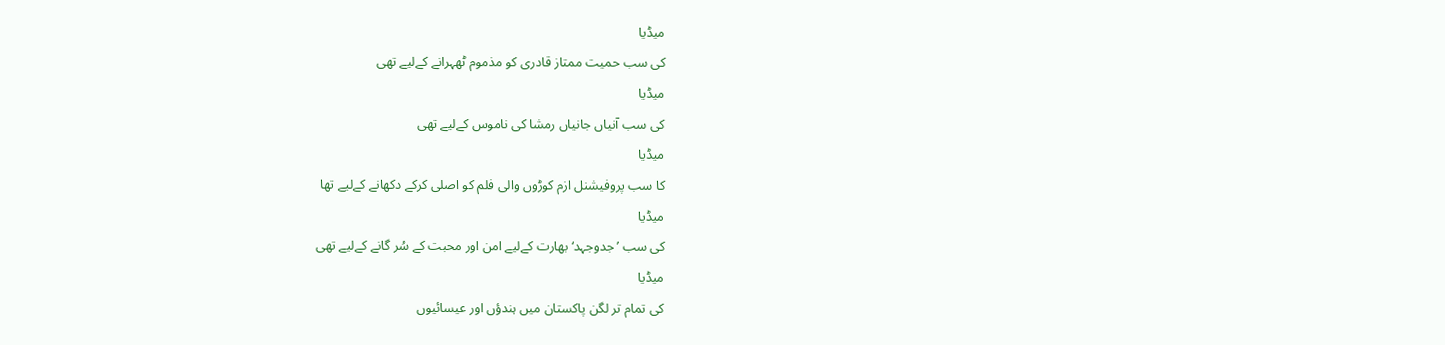میڈیا
کی سب حمیت ممتاز قادری کو مذموم ٹھہرانے کےلیے تھی
میڈیا
کی سب آنیاں جانیاں رمشا کی ناموس کےلیے تھی
میڈیا
کا سب پروفیشنل ازم کوڑوں والی فلم کو اصلی کرکے دکھانے کےلیے تھا
میڈیا
کی سب ’جدوجہد‘ بھارت کےلیے امن اور محبت کے سُر گانے کےلیے تھی
میڈیا
کی تمام تر لگن پاکستان میں ہندؤں اور عیسائیوں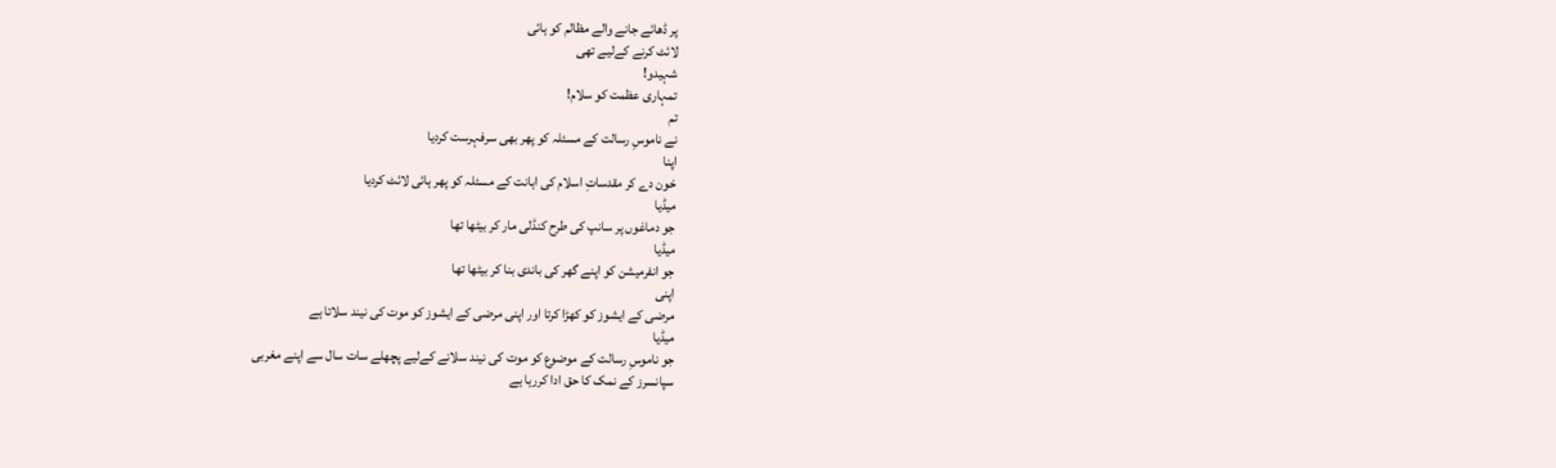پر ڈھائے جانے والے مظالم کو ہائی
لائٹ کرنے کےلیے تھی
شہیدو!
تمہاری عظمت کو سلام!
تم
نے ناموسِ رسالت کے مسئلہ کو پھر بھی سرفہرست کردیا
اپنا
خون دے کر مقدساتِ اسلام کی اہانت کے مسئلہ کو پھر ہائی لائٹ کردیا
میڈیا
جو دماغوں پر سانپ کی طرح کنڈلی مار کر بیٹھا تھا
میڈیا
جو انفرمیشن کو اپنے گھر کی باندی بنا کر بیٹھا تھا
اپنی
مرضی کے ایشوز کو کھڑا کرتا اور اپنی مرضی کے ایشوز کو موت کی نیند سلاتا ہے
میڈیا
جو ناموسِ رسالت کے موضوع کو موت کی نیند سلانے کےلیے پچھلے سات سال سے اپنے مغربی
سپانسرز کے نمک کا حق ادا کررہا ہے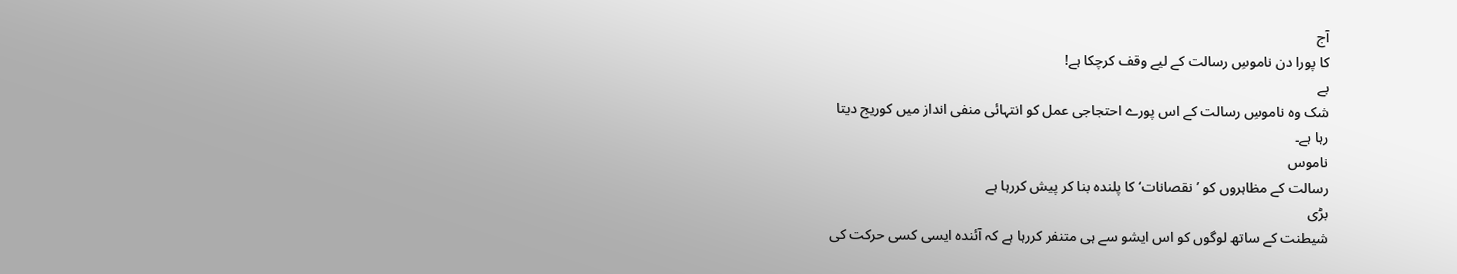آج
کا پورا دن ناموسِ رسالت کے لیے وقف کرچکا ہے!
بے
شک وہ ناموسِ رسالت کے اس پورے احتجاجی عمل کو انتہائی منفی انداز میں کوریج دیتا
رہا ہے۔
ناموس
رسالت کے مظاہروں کو ’نقصانات‘ کا پلندہ بنا کر پیش کررہا ہے
بڑی
شیطنت کے ساتھ لوگوں کو اس ایشو سے ہی متنفر کررہا ہے کہ آئندہ ایسی کسی حرکت کی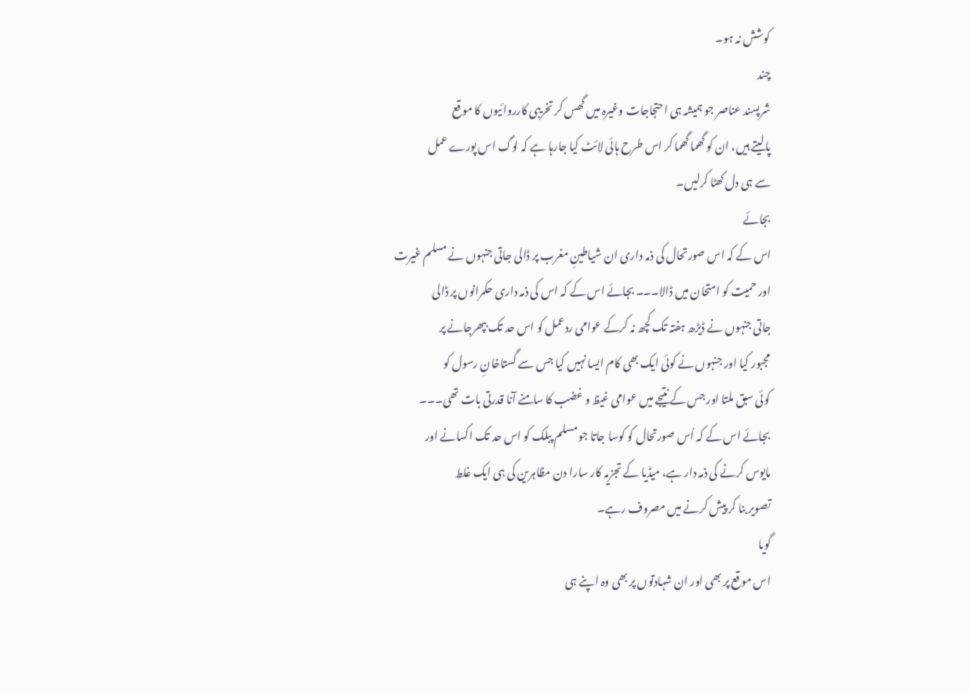کوشش نہ ہو۔
چند
شرپسند عناصر جو ہمیشہ ہی احتجاجات وغیرہ میں گھس کر تخریبی کارروائیوں کا موقع
پالیتے ہیں، ان کو گھما گھما کر اس طرح ہائی لائٹ کیا جارہا ہے کہ لوگ اس پورے عمل
سے ہی دل کھٹا کرلیں۔
بجائے
اس کے کہ اس صورتحال کی ذمہ داری ان شیاطینِ مغرب پر ڈالی جاتی جنہوں نے مسلم غیرت
اور حمیت کو امتحان میں ڈالا۔۔۔ بجائے اس کے کہ اس کی ذمہ داری حکمرانوں پر ڈالی
جاتی جنہوں نے ڈیڑھ ہفتہ تک کچھ نہ کرکے عوامی ردعمل کو اس حد تک بپھرجانے پر
مجبور کیا اور جنہوں نے کوئی ایک بھی کام ایسا نہیں کیا جس سے گستاخانِ رسول کو
کوئی سبق ملتا اور جس کے نتیجے میں عوامی غیظ و غضب کا سامنے آنا قدرتی بات تھی۔۔۔
بجائے اس کے کہ اُس صورتحال کو کوسا جاتا جو مسلم پبلک کو اس حد تک اکسانے اور
مایوس کرنے کی ذمہ دار ہے، میڈیا کے تجزیہ کار سارا دن مظاہرین کی ہی ایک غلط
تصویر بنا کر پیش کرنے میں مصروف رہے۔
گویا
اس موقع پر بھی اور ان شہادتوں پر بھی وہ اپنے ہی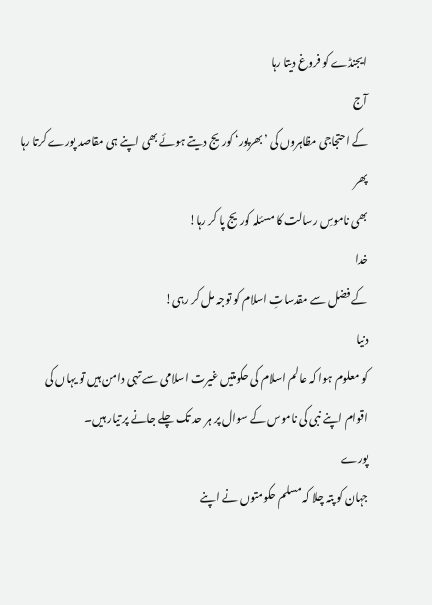ایجنڈے کو فروغ دیتا رہا
آج
کے احتجاجی مظاہروں کی ’بھرپور‘ کوریج دیتے ہوئے بھی اپنے ہی مقاصد پورے کرتا رہا
پھر
بھی ناموسِ رسالت کا مسئلہ کوریج پا کر رہا!
خدا
کے فضل سے مقدساتِ اسلام کو توجہ مل کر رہی!
دنیا
کو معلوم ہوا کہ عالم اسلام کی حکومتیں غیرت اسلامی سے تہی دامن ہیں تو یہاں کی
اقوام اپنے نبی کی ناموس کے سوال پر ہر حد تک چلے جانے پر تیار ہیں۔
پورے
جہان کو پتہ چلا کہ مسلم حکومتوں نے اپنے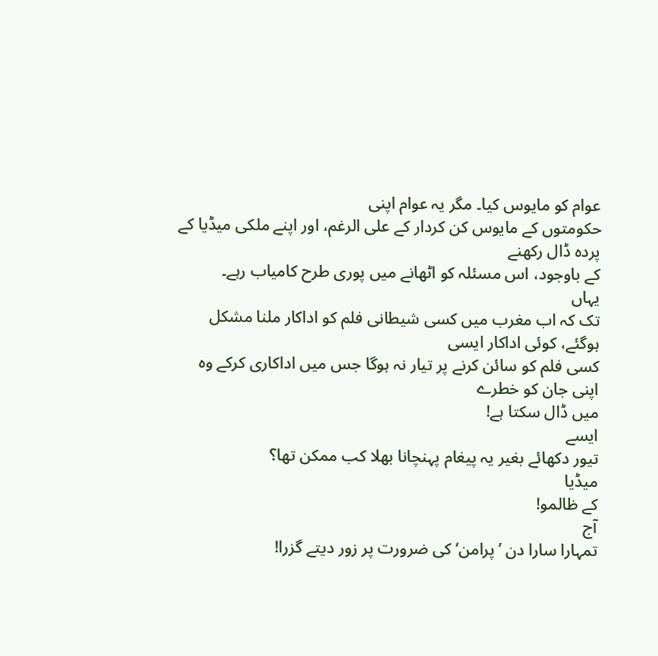عوام کو مایوس کیا۔ مگر یہ عوام اپنی
حکومتوں کے مایوس کن کردار کے علی الرغم، اور اپنے ملکی میڈیا کے پردہ ڈال رکھنے
کے باوجود، اس مسئلہ کو اٹھانے میں پوری طرح کامیاب رہے۔
یہاں
تک کہ اب مغرب میں کسی شیطانی فلم کو اداکار ملنا مشکل ہوگئے، کوئی اداکار ایسی
کسی فلم کو سائن کرنے پر تیار نہ ہوگا جس میں اداکاری کرکے وہ اپنی جان کو خطرے
میں ڈال سکتا ہے!
ایسے
تیور دکھائے بغیر یہ پیغام پہنچانا بھلا کب ممکن تھا؟
میڈیا
کے ظالمو!
آج
تمہارا سارا دن ’پرامن‘ کی ضرورت پر زور دیتے گزرا!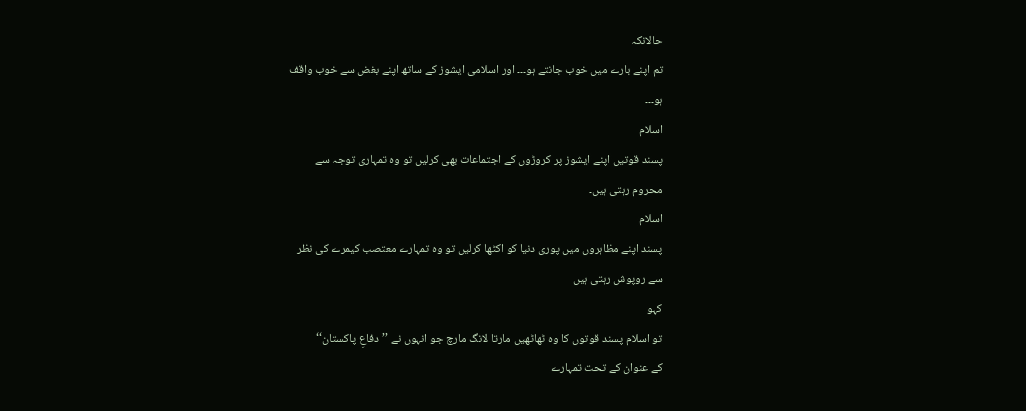حالانکہ
تم اپنے بارے میں خوب جانتے ہو۔۔۔ اور اسلامی ایشوز کے ساتھ اپنے بغض سے خوب واقف
ہو۔۔۔
اسلام
پسند قوتیں اپنے ایشوز پر کروڑوں کے اجتماعات بھی کرلیں تو وہ تمہاری توجہ سے
محروم رہتی ہیں۔
اسلام
پسند اپنے مظاہروں میں پوری دنیا کو اکٹھا کرلیں تو وہ تمہارے معتصب کیمرے کی نظر
سے روپوش رہتی ہیں
کہو
تو اسلام پسند قوتوں کا وہ ٹھاٹھیں مارتا لانگ مارچ جو انہوں نے ’’دفاعِ پاکستان‘‘
کے عنوان کے تحت تمہارے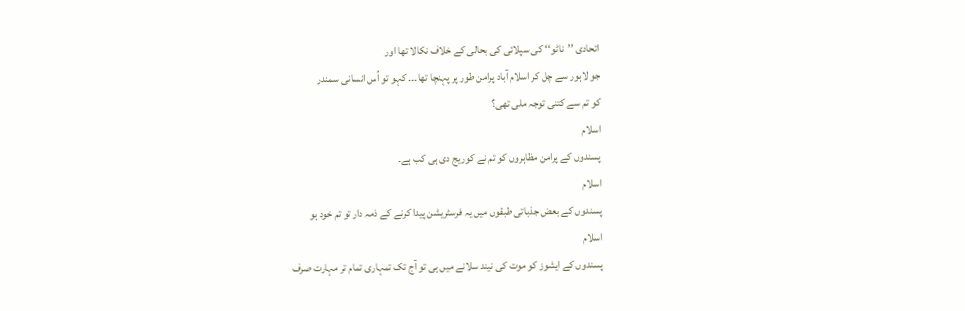اتحادی ’’ناٹو‘‘ کی سپلائی کی بحالی کے خلاف نکالا تھا اور
جو لاہور سے چل کر اسلام آباد پرامن طور پر پہنچا تھا۔۔۔ کہو تو اُس انسانی سمندر
کو تم سے کتنی توجہ ملی تھی؟
اسلام
پسندوں کے پرامن مظاہروں کو تم نے کوریج دی ہی کب ہے۔
اسلام
پسندوں کے بعض جذباتی طبقوں میں یہ فرسٹریشن پیدا کرنے کے ذمہ دار تو تم خود ہو
اسلام
پسندوں کے ایشوز کو موت کی نیند سلانے میں ہی تو آج تک تمہاری تمام تر مہارت صرف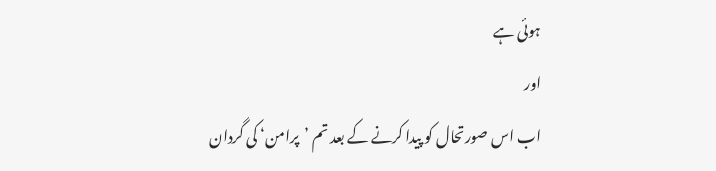ہوئی ہے
اور
اب اس صورتحال کو پیدا کرنے کے بعد تم ’پرامن‘ کی گردان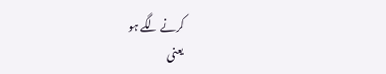کرنے لگے ہو
یعنی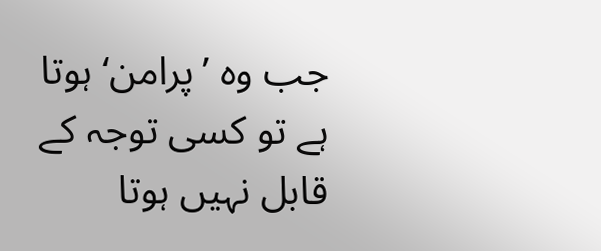جب وہ ’پرامن‘ ہوتا ہے تو کسی توجہ کے قابل نہیں ہوتا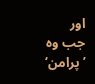اور
جب وہ ’پرامن‘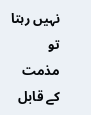نہیں رہتا تو مذمت کے قابل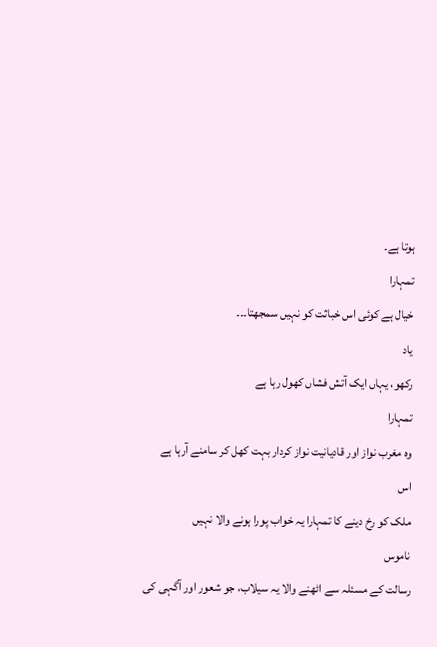ہوتا ہے۔
تمہارا
خیال ہے کوئی اس خباثت کو نہیں سمجھتا۔۔۔
یاد
رکھو، یہاں ایک آتش فشاں کھول رہا ہے
تمہارا
وہ مغرب نواز اور قادیانیت نواز کردار بہت کھل کر سامنے آرہا ہے
اس
ملک کو رخ دینے کا تمہارا یہ خواب پورا ہونے والا نہیں
ناموس
رسالت کے مسئلہ سے اٹھنے والا یہ سیلاب، جو شعور اور آگہی کی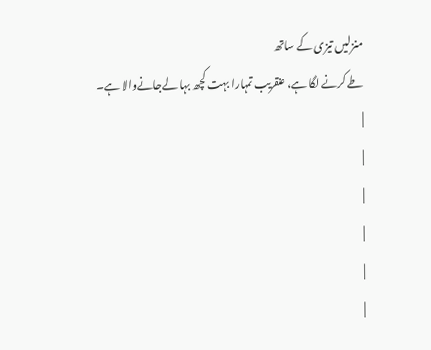منزلیں تیزی کے ساتھ
طے کرنے لگا ہے، عنقریب تمہارا بہت کچھ بہا لےجانےوالا ہے۔
|
|
|
|
|
|